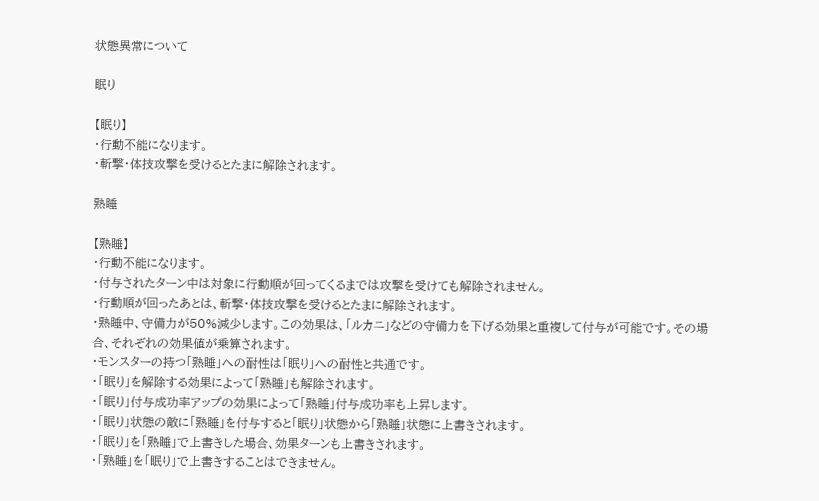状態異常について

眠り

【眠り】
・行動不能になります。
・斬撃・体技攻撃を受けるとたまに解除されます。

熟睡

【熟睡】
・行動不能になります。
・付与されたターン中は対象に行動順が回ってくるまでは攻撃を受けても解除されません。
・行動順が回ったあとは、斬撃・体技攻撃を受けるとたまに解除されます。
・熟睡中、守備力が50%減少します。この効果は、「ルカニ」などの守備力を下げる効果と重複して付与が可能です。その場合、それぞれの効果値が乗算されます。
・モンスターの持つ「熟睡」への耐性は「眠り」への耐性と共通です。
・「眠り」を解除する効果によって「熟睡」も解除されます。
・「眠り」付与成功率アップの効果によって「熟睡」付与成功率も上昇します。
・「眠り」状態の敵に「熟睡」を付与すると「眠り」状態から「熟睡」状態に上書きされます。
・「眠り」を「熟睡」で上書きした場合、効果ターンも上書きされます。
・「熟睡」を「眠り」で上書きすることはできません。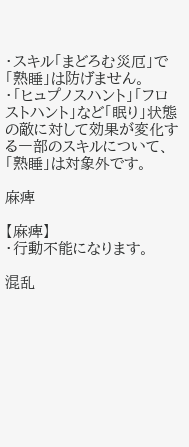・スキル「まどろむ災厄」で「熟睡」は防げません。
・「ヒュプノスハント」「フロストハント」など「眠り」状態の敵に対して効果が変化する一部のスキルについて、「熟睡」は対象外です。

麻痺

【麻痺】
・行動不能になります。

混乱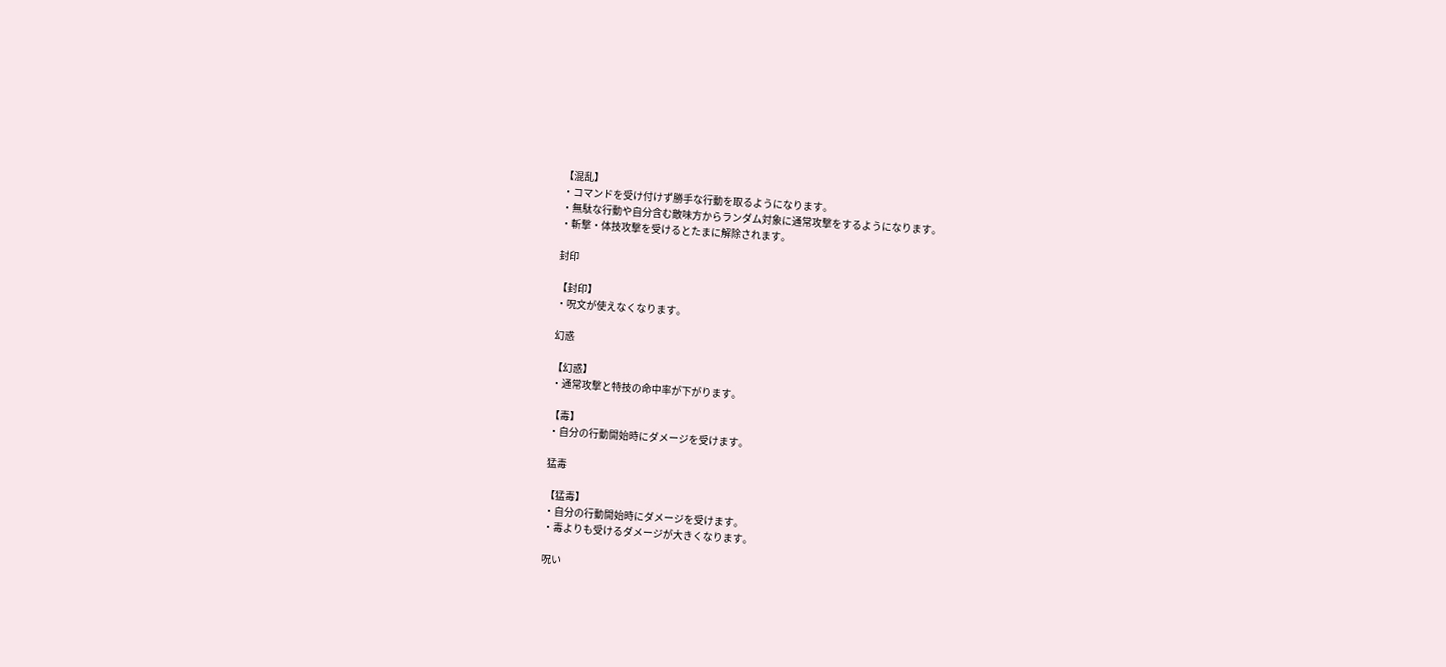【混乱】
・コマンドを受け付けず勝手な行動を取るようになります。
・無駄な行動や自分含む敵味方からランダム対象に通常攻撃をするようになります。
・斬撃・体技攻撃を受けるとたまに解除されます。

封印

【封印】
・呪文が使えなくなります。

幻惑

【幻惑】
・通常攻撃と特技の命中率が下がります。

【毒】
・自分の行動開始時にダメージを受けます。

猛毒

【猛毒】
・自分の行動開始時にダメージを受けます。
・毒よりも受けるダメージが大きくなります。

呪い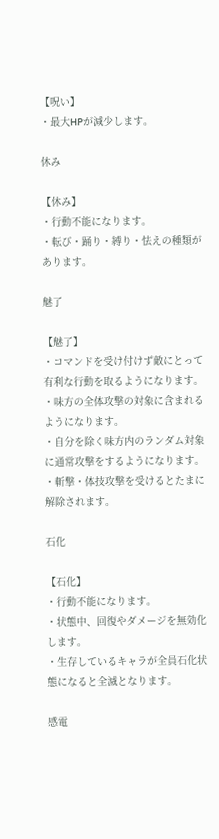【呪い】
・最大HPが減少します。

休み

【休み】
・行動不能になります。
・転び・踊り・縛り・怯えの種類があります。

魅了

【魅了】
・コマンドを受け付けず敵にとって有利な行動を取るようになります。
・味方の全体攻撃の対象に含まれるようになります。
・自分を除く味方内のランダム対象に通常攻撃をするようになります。
・斬撃・体技攻撃を受けるとたまに解除されます。

石化

【石化】
・行動不能になります。
・状態中、回復やダメージを無効化します。
・生存しているキャラが全員石化状態になると全滅となります。

感電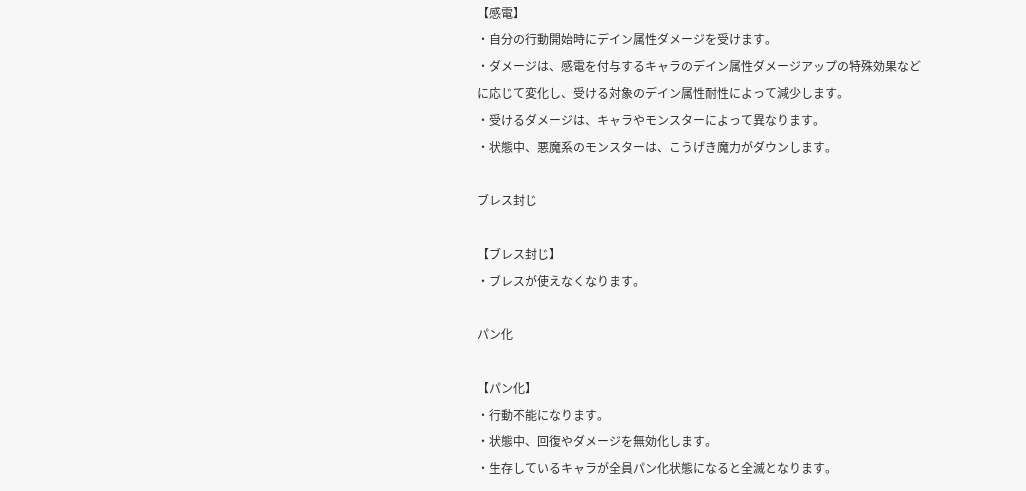【感電】
・自分の行動開始時にデイン属性ダメージを受けます。
・ダメージは、感電を付与するキャラのデイン属性ダメージアップの特殊効果などに応じて変化し、受ける対象のデイン属性耐性によって減少します。
・受けるダメージは、キャラやモンスターによって異なります。
・状態中、悪魔系のモンスターは、こうげき魔力がダウンします。

ブレス封じ

【ブレス封じ】
・ブレスが使えなくなります。

パン化

【パン化】
・行動不能になります。
・状態中、回復やダメージを無効化します。
・生存しているキャラが全員パン化状態になると全滅となります。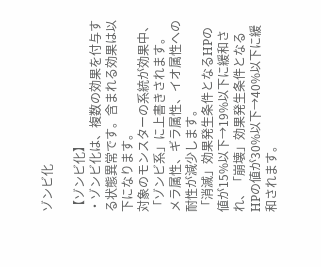ゾンビ化

【ゾンビ化】
・ゾンビ化は、複数の効果を付与する状態異常です。含まれる効果は以下になります。
対象のモンスターの系統が効果中、「ゾンビ系」に上書きされます。
メラ属性、ギラ属性、イオ属性への耐性が減少します。
「消滅」効果発生条件となるHPの値が15%以下→19%以下に緩和され、「崩壊」効果発生条件となるHPの値が30%以下→40%以下に緩和されます。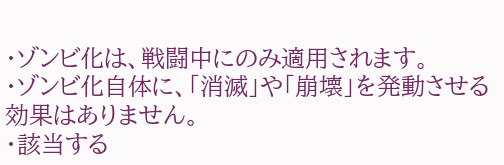・ゾンビ化は、戦闘中にのみ適用されます。
・ゾンビ化自体に、「消滅」や「崩壊」を発動させる効果はありません。
・該当する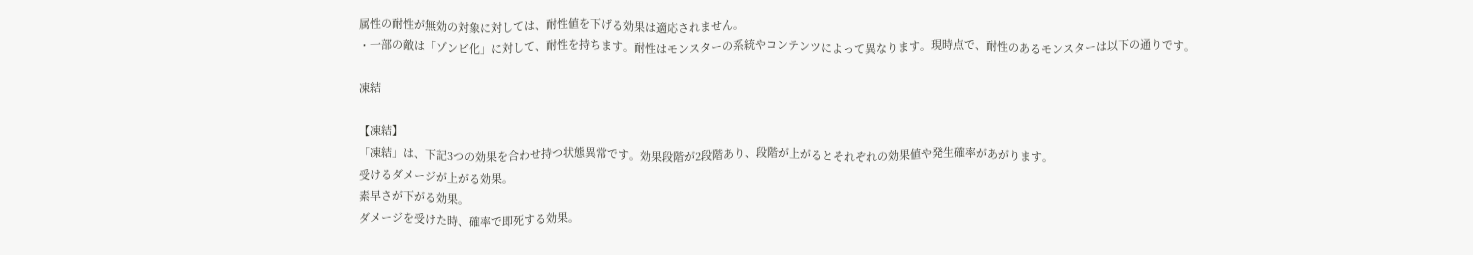属性の耐性が無効の対象に対しては、耐性値を下げる効果は適応されません。
・一部の敵は「ゾンビ化」に対して、耐性を持ちます。耐性はモンスターの系統やコンテンツによって異なります。現時点で、耐性のあるモンスターは以下の通りです。

凍結

【凍結】
「凍結」は、下記3つの効果を合わせ持つ状態異常です。効果段階が2段階あり、段階が上がるとそれぞれの効果値や発生確率があがります。
受けるダメージが上がる効果。
素早さが下がる効果。
ダメージを受けた時、確率で即死する効果。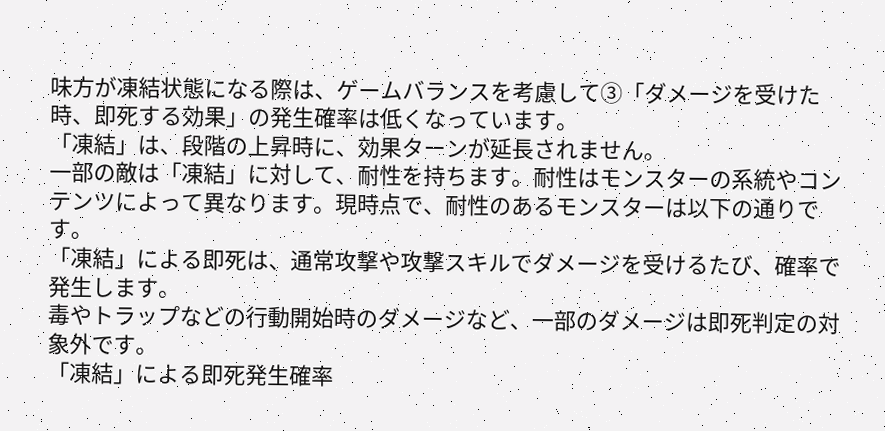味方が凍結状態になる際は、ゲームバランスを考慮して③「ダメージを受けた時、即死する効果」の発生確率は低くなっています。
「凍結」は、段階の上昇時に、効果ターンが延長されません。
一部の敵は「凍結」に対して、耐性を持ちます。耐性はモンスターの系統やコンテンツによって異なります。現時点で、耐性のあるモンスターは以下の通りです。
「凍結」による即死は、通常攻撃や攻撃スキルでダメージを受けるたび、確率で発生します。
毒やトラップなどの行動開始時のダメージなど、一部のダメージは即死判定の対象外です。
「凍結」による即死発生確率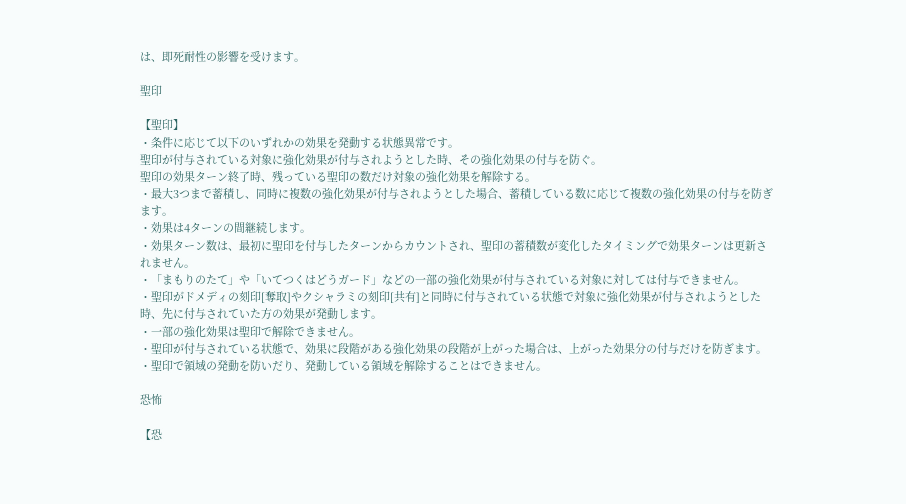は、即死耐性の影響を受けます。

聖印

【聖印】
・条件に応じて以下のいずれかの効果を発動する状態異常です。
聖印が付与されている対象に強化効果が付与されようとした時、その強化効果の付与を防ぐ。
聖印の効果ターン終了時、残っている聖印の数だけ対象の強化効果を解除する。
・最大3つまで蓄積し、同時に複数の強化効果が付与されようとした場合、蓄積している数に応じて複数の強化効果の付与を防ぎます。
・効果は4ターンの間継続します。
・効果ターン数は、最初に聖印を付与したターンからカウントされ、聖印の蓄積数が変化したタイミングで効果ターンは更新されません。
・「まもりのたて」や「いてつくはどうガード」などの一部の強化効果が付与されている対象に対しては付与できません。
・聖印がドメディの刻印[奪取]やクシャラミの刻印[共有]と同時に付与されている状態で対象に強化効果が付与されようとした時、先に付与されていた方の効果が発動します。
・一部の強化効果は聖印で解除できません。
・聖印が付与されている状態で、効果に段階がある強化効果の段階が上がった場合は、上がった効果分の付与だけを防ぎます。
・聖印で領域の発動を防いだり、発動している領域を解除することはできません。

恐怖

【恐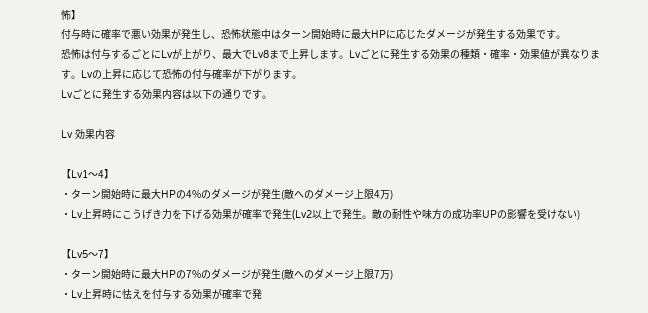怖】
付与時に確率で悪い効果が発生し、恐怖状態中はターン開始時に最大HPに応じたダメージが発生する効果です。
恐怖は付与するごとにLvが上がり、最大でLv8まで上昇します。Lvごとに発生する効果の種類・確率・効果値が異なります。Lvの上昇に応じて恐怖の付与確率が下がります。
Lvごとに発生する効果内容は以下の通りです。

Lv 効果内容

【Lv1〜4】
・ターン開始時に最大HPの4%のダメージが発生(敵へのダメージ上限4万)
・Lv上昇時にこうげき力を下げる効果が確率で発生(Lv2以上で発生。敵の耐性や味方の成功率UPの影響を受けない)

【Lv5〜7】
・ターン開始時に最大HPの7%のダメージが発生(敵へのダメージ上限7万)
・Lv上昇時に怯えを付与する効果が確率で発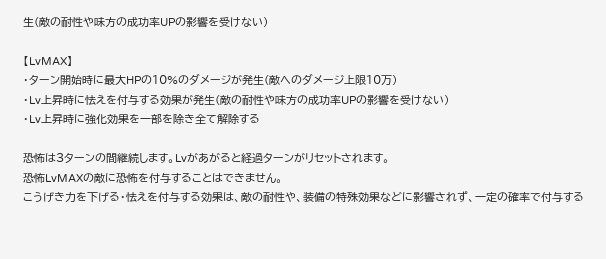生(敵の耐性や味方の成功率UPの影響を受けない)

【LvMAX】
・ターン開始時に最大HPの10%のダメージが発生(敵へのダメージ上限10万)
・Lv上昇時に怯えを付与する効果が発生(敵の耐性や味方の成功率UPの影響を受けない)
・Lv上昇時に強化効果を一部を除き全て解除する

恐怖は3ターンの間継続します。Lvがあがると経過ターンがリセットされます。
恐怖LvMAXの敵に恐怖を付与することはできません。
こうげき力を下げる・怯えを付与する効果は、敵の耐性や、装備の特殊効果などに影響されず、一定の確率で付与する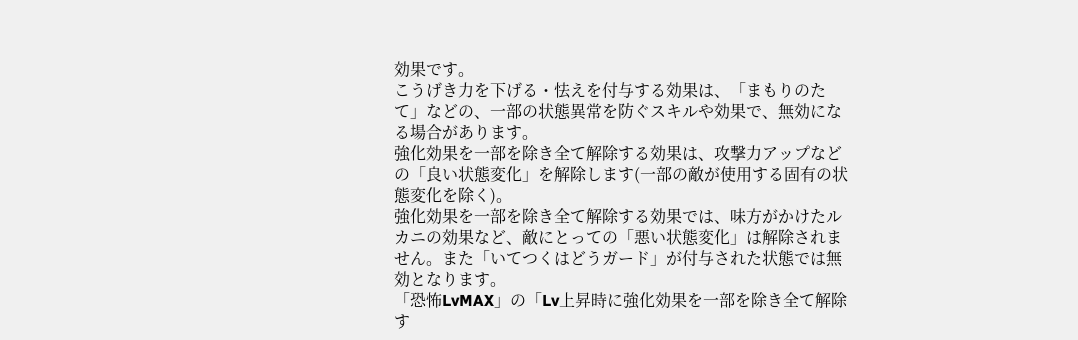効果です。
こうげき力を下げる・怯えを付与する効果は、「まもりのたて」などの、一部の状態異常を防ぐスキルや効果で、無効になる場合があります。
強化効果を一部を除き全て解除する効果は、攻撃力アップなどの「良い状態変化」を解除します(一部の敵が使用する固有の状態変化を除く)。
強化効果を一部を除き全て解除する効果では、味方がかけたルカニの効果など、敵にとっての「悪い状態変化」は解除されません。また「いてつくはどうガード」が付与された状態では無効となります。
「恐怖LvMAX」の「Lv上昇時に強化効果を一部を除き全て解除す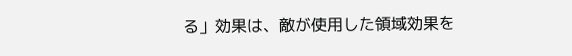る」効果は、敵が使用した領域効果を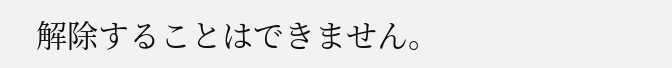解除することはできません。